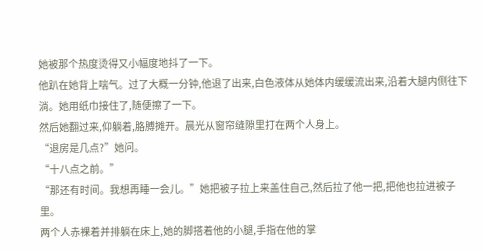她被那个热度烫得又小幅度地抖了一下。
他趴在她背上喘气。过了大概一分钟,他退了出来,白色液体从她体内缓缓流出来,沿着大腿内侧往下淌。她用纸巾接住了,随便擦了一下。
然后她翻过来,仰躺着,胳膊摊开。晨光从窗帘缝隙里打在两个人身上。
“退房是几点?”她问。
“十八点之前。”
“那还有时间。我想再睡一会儿。”她把被子拉上来盖住自己,然后拉了他一把,把他也拉进被子里。
两个人赤裸着并排躺在床上,她的脚搭着他的小腿,手指在他的掌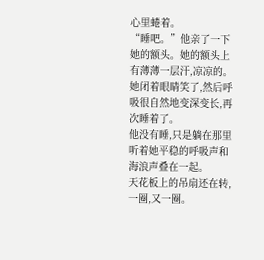心里蜷着。
“睡吧。”他亲了一下她的额头。她的额头上有薄薄一层汗,凉凉的。
她闭着眼睛笑了,然后呼吸很自然地变深变长,再次睡着了。
他没有睡,只是躺在那里听着她平稳的呼吸声和海浪声叠在一起。
天花板上的吊扇还在转,一圈,又一圈。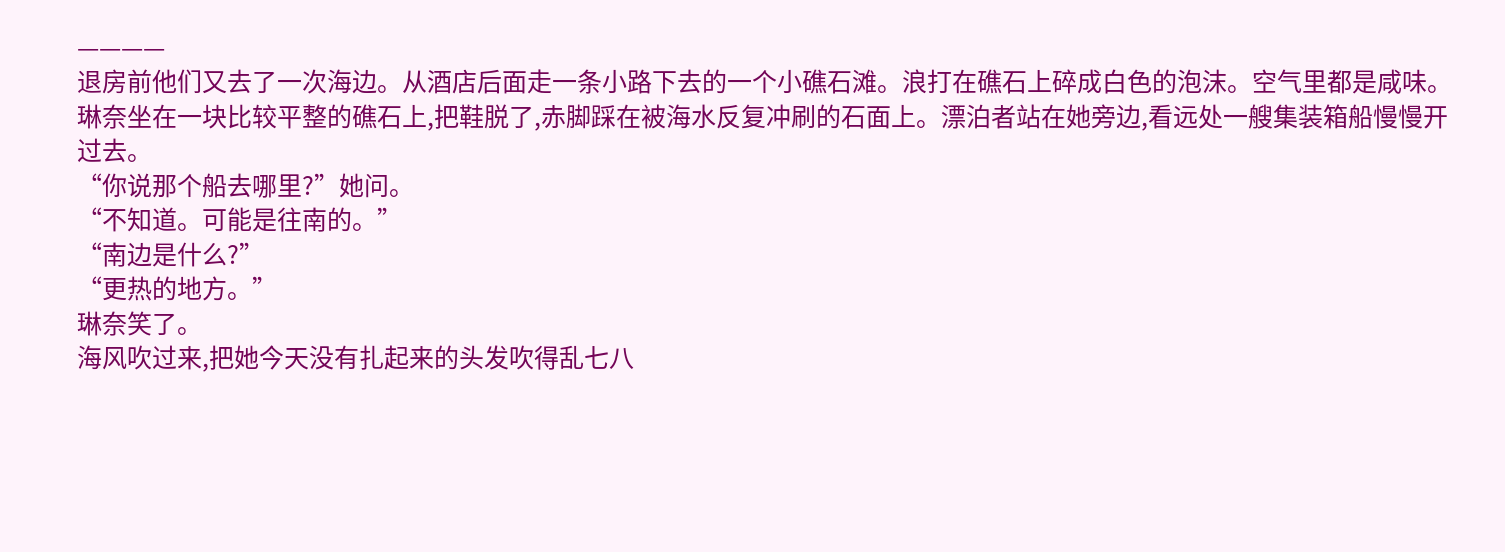————
退房前他们又去了一次海边。从酒店后面走一条小路下去的一个小礁石滩。浪打在礁石上碎成白色的泡沫。空气里都是咸味。
琳奈坐在一块比较平整的礁石上,把鞋脱了,赤脚踩在被海水反复冲刷的石面上。漂泊者站在她旁边,看远处一艘集装箱船慢慢开过去。
“你说那个船去哪里?”她问。
“不知道。可能是往南的。”
“南边是什么?”
“更热的地方。”
琳奈笑了。
海风吹过来,把她今天没有扎起来的头发吹得乱七八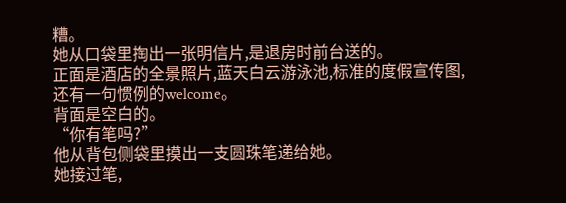糟。
她从口袋里掏出一张明信片,是退房时前台送的。
正面是酒店的全景照片,蓝天白云游泳池,标准的度假宣传图,还有一句惯例的welcome。
背面是空白的。
“你有笔吗?”
他从背包侧袋里摸出一支圆珠笔递给她。
她接过笔,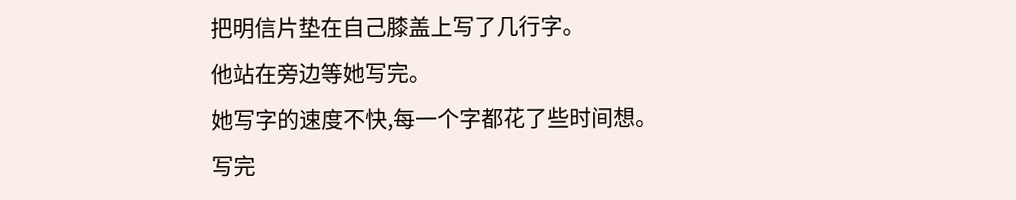把明信片垫在自己膝盖上写了几行字。
他站在旁边等她写完。
她写字的速度不快,每一个字都花了些时间想。
写完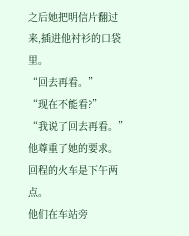之后她把明信片翻过来,插进他衬衫的口袋里。
“回去再看。”
“现在不能看?”
“我说了回去再看。”
他尊重了她的要求。
回程的火车是下午两点。
他们在车站旁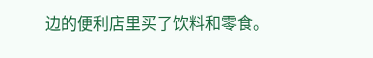边的便利店里买了饮料和零食。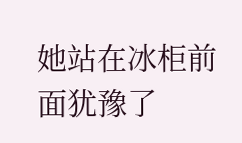她站在冰柜前面犹豫了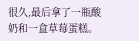很久,最后拿了一瓶酸奶和一盒草莓蛋糕。